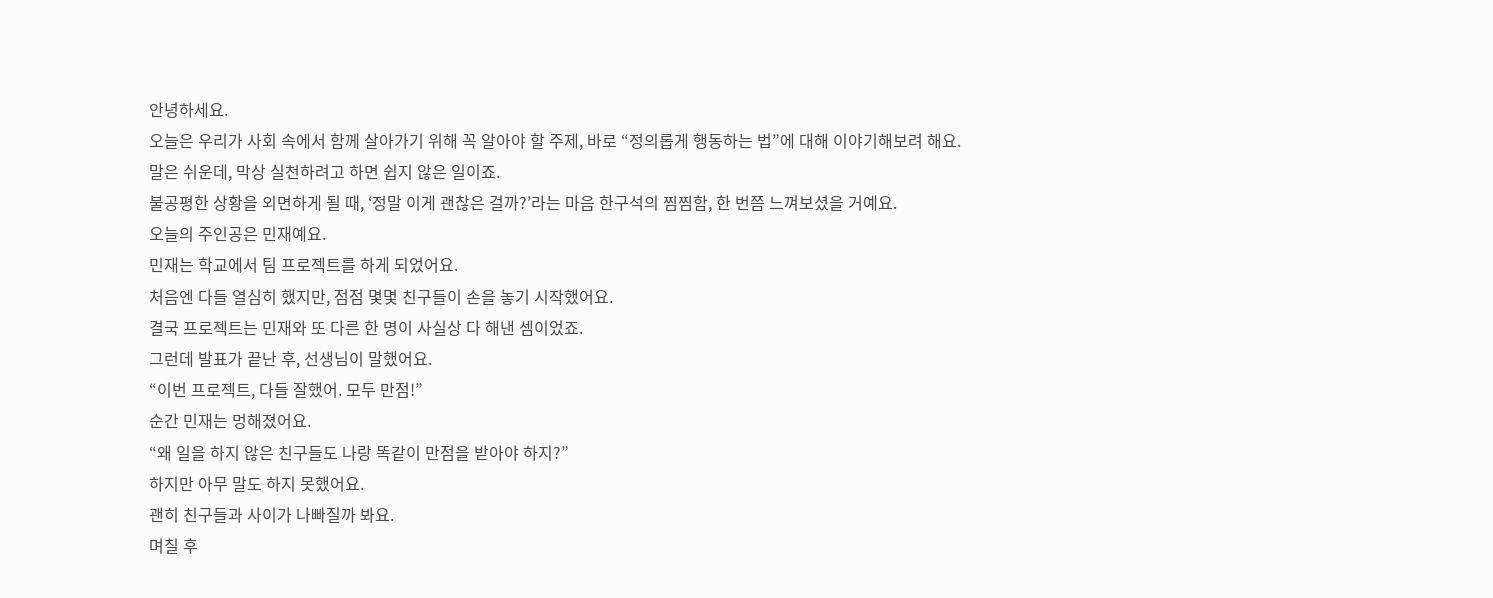안녕하세요.
오늘은 우리가 사회 속에서 함께 살아가기 위해 꼭 알아야 할 주제, 바로 “정의롭게 행동하는 법”에 대해 이야기해보려 해요.
말은 쉬운데, 막상 실천하려고 하면 쉽지 않은 일이죠.
불공평한 상황을 외면하게 될 때, ‘정말 이게 괜찮은 걸까?’라는 마음 한구석의 찜찜함, 한 번쯤 느껴보셨을 거예요.
오늘의 주인공은 민재예요.
민재는 학교에서 팀 프로젝트를 하게 되었어요.
처음엔 다들 열심히 했지만, 점점 몇몇 친구들이 손을 놓기 시작했어요.
결국 프로젝트는 민재와 또 다른 한 명이 사실상 다 해낸 셈이었죠.
그런데 발표가 끝난 후, 선생님이 말했어요.
“이번 프로젝트, 다들 잘했어. 모두 만점!”
순간 민재는 멍해졌어요.
“왜 일을 하지 않은 친구들도 나랑 똑같이 만점을 받아야 하지?”
하지만 아무 말도 하지 못했어요.
괜히 친구들과 사이가 나빠질까 봐요.
며칠 후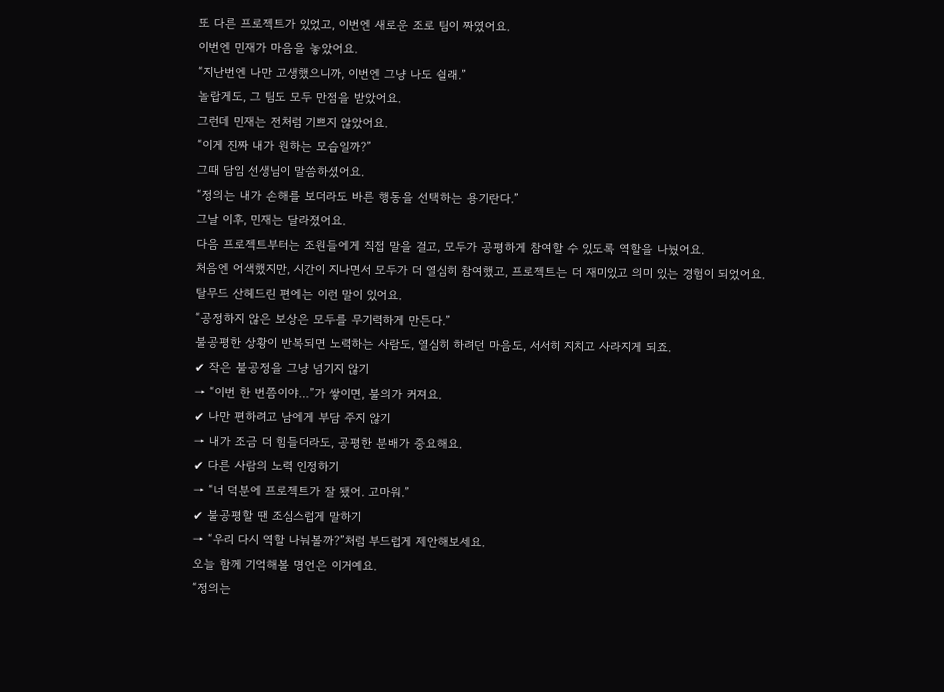또 다른 프로젝트가 있었고, 이번엔 새로운 조로 팀이 짜였어요.
이번엔 민재가 마음을 놓았어요.
“지난번엔 나만 고생했으니까, 이번엔 그냥 나도 쉴래.”
놀랍게도, 그 팀도 모두 만점을 받았어요.
그런데 민재는 전처럼 기쁘지 않았어요.
“이게 진짜 내가 원하는 모습일까?”
그때 담임 선생님이 말씀하셨어요.
“정의는 내가 손해를 보더라도 바른 행동을 선택하는 용기란다.”
그날 이후, 민재는 달라졌어요.
다음 프로젝트부터는 조원들에게 직접 말을 걸고, 모두가 공평하게 참여할 수 있도록 역할을 나눴어요.
처음엔 어색했지만, 시간이 지나면서 모두가 더 열심히 참여했고, 프로젝트는 더 재미있고 의미 있는 경험이 되었어요.
탈무드 산헤드린 편에는 이런 말이 있어요.
“공정하지 않은 보상은 모두를 무기력하게 만든다.”
불공평한 상황이 반복되면 노력하는 사람도, 열심히 하려던 마음도, 서서히 지치고 사라지게 되죠.
✔ 작은 불공정을 그냥 넘기지 않기
→ “이번 한 번쯤이야…”가 쌓이면, 불의가 커져요.
✔ 나만 편하려고 남에게 부담 주지 않기
→ 내가 조금 더 힘들더라도, 공평한 분배가 중요해요.
✔ 다른 사람의 노력 인정하기
→ “너 덕분에 프로젝트가 잘 됐어. 고마워.”
✔ 불공평할 땐 조심스럽게 말하기
→ “우리 다시 역할 나눠볼까?”처럼 부드럽게 제안해보세요.
오늘 함께 기억해볼 명언은 이거예요.
“정의는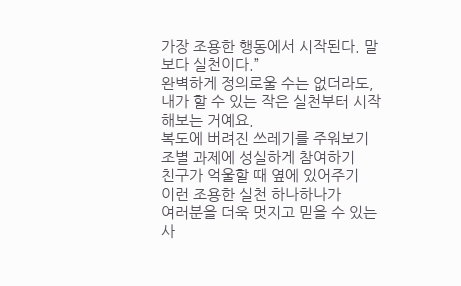가장 조용한 행동에서 시작된다. 말보다 실천이다.”
완벽하게 정의로울 수는 없더라도, 내가 할 수 있는 작은 실천부터 시작해보는 거예요.
복도에 버려진 쓰레기를 주워보기
조별 과제에 성실하게 참여하기
친구가 억울할 때 옆에 있어주기
이런 조용한 실천 하나하나가
여러분을 더욱 멋지고 믿을 수 있는 사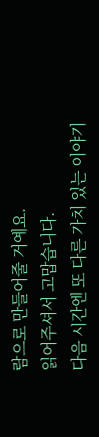람으로 만들어줄 거예요.
읽어주셔서 고맙습니다.
다음 시간엔 또 다른 가치 있는 이야기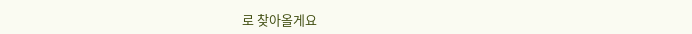로 찾아올게요